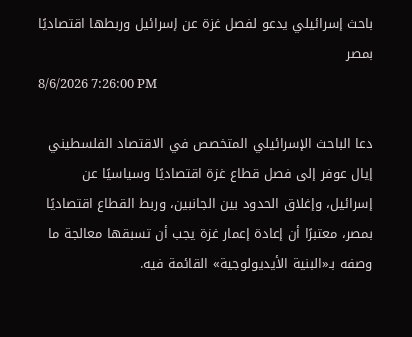باحث إسرائيلي يدعو لفصل غزة عن إسرائيل وربطها اقتصاديًا بمصر
8/6/2026 7:26:00 PM

دعا الباحث الإسرائيلي المتخصص في الاقتصاد الفلسطيني إيال عوفر إلى فصل قطاع غزة اقتصاديًا وسياسيًا عن إسرائيل، وإغلاق الحدود بين الجانبين، وربط القطاع اقتصاديًا بمصر، معتبرًا أن إعادة إعمار غزة يجب أن تسبقها معالجة ما وصفه بـ«البنية الأيديولوجية» القائمة فيه.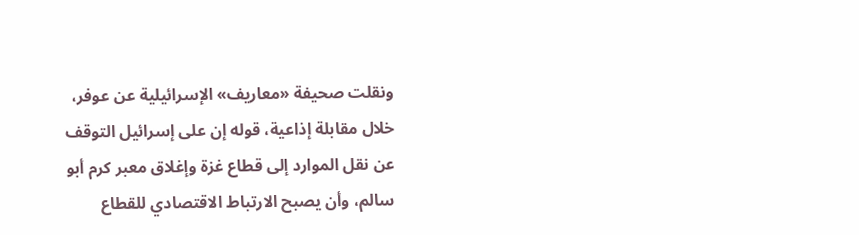ونقلت صحيفة «معاريف» الإسرائيلية عن عوفر، خلال مقابلة إذاعية، قوله إن على إسرائيل التوقف عن نقل الموارد إلى قطاع غزة وإغلاق معبر كرم أبو سالم، وأن يصبح الارتباط الاقتصادي للقطاع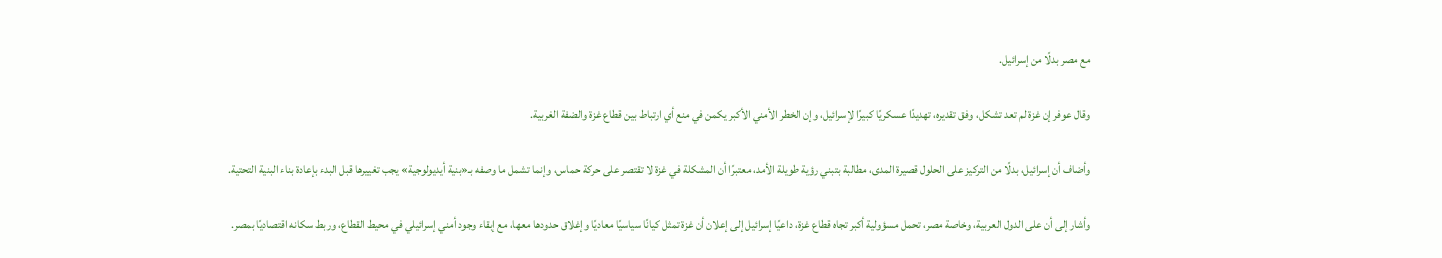مع مصر بدلًا من إسرائيل.

وقال عوفر إن غزة لم تعد تشكل، وفق تقديره، تهديدًا عسكريًا كبيرًا لإسرائيل، وإن الخطر الأمني الأكبر يكمن في منع أي ارتباط بين قطاع غزة والضفة الغربية.

وأضاف أن إسرائيل، بدلًا من التركيز على الحلول قصيرة المدى، مطالبة بتبني رؤية طويلة الأمد، معتبرًا أن المشكلة في غزة لا تقتصر على حركة حماس، وإنما تشمل ما وصفه بـ«بنية أيديولوجية» يجب تغييرها قبل البدء بإعادة بناء البنية التحتية.

وأشار إلى أن على الدول العربية، وخاصة مصر، تحمل مسؤولية أكبر تجاه قطاع غزة، داعيًا إسرائيل إلى إعلان أن غزة تمثل كيانًا سياسيًا معاديًا وإغلاق حدودها معها، مع إبقاء وجود أمني إسرائيلي في محيط القطاع، وربط سكانه اقتصاديًا بمصر.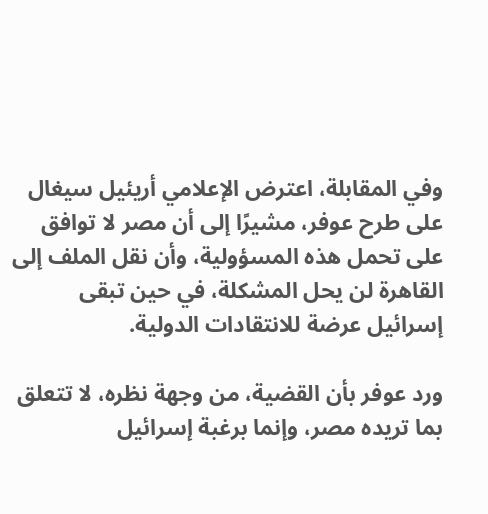وفي المقابلة، اعترض الإعلامي أريئيل سيغال على طرح عوفر، مشيرًا إلى أن مصر لا توافق على تحمل هذه المسؤولية، وأن نقل الملف إلى القاهرة لن يحل المشكلة، في حين تبقى إسرائيل عرضة للانتقادات الدولية.

ورد عوفر بأن القضية، من وجهة نظره، لا تتعلق بما تريده مصر، وإنما برغبة إسرائيل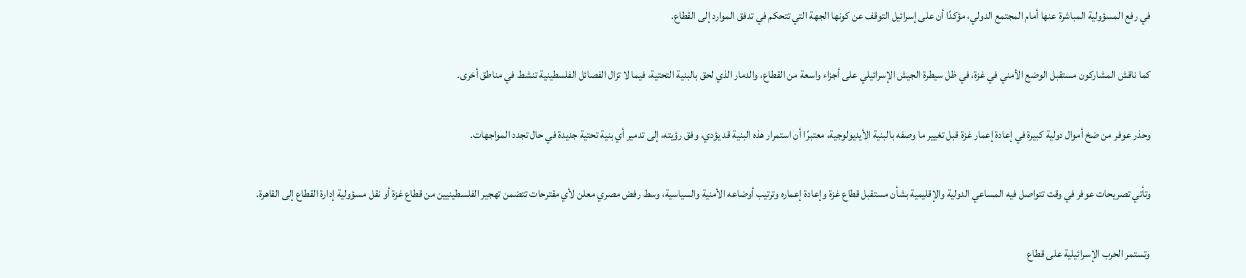في رفع المسؤولية المباشرة عنها أمام المجتمع الدولي، مؤكدًا أن على إسرائيل التوقف عن كونها الجهة التي تتحكم في تدفق الموارد إلى القطاع.

كما ناقش المشاركون مستقبل الوضع الأمني في غزة، في ظل سيطرة الجيش الإسرائيلي على أجزاء واسعة من القطاع، والدمار الذي لحق بالبنية التحتية، فيما لا تزال الفصائل الفلسطينية تنشط في مناطق أخرى.

وحذر عوفر من ضخ أموال دولية كبيرة في إعادة إعمار غزة قبل تغيير ما وصفه بالبنية الأيديولوجية، معتبرًا أن استمرار هذه البنية قد يؤدي، وفق رؤيته، إلى تدمير أي بنية تحتية جديدة في حال تجدد المواجهات.

وتأتي تصريحات عوفر في وقت تتواصل فيه المساعي الدولية والإقليمية بشأن مستقبل قطاع غزة وإعادة إعماره وترتيب أوضاعه الأمنية والسياسية، وسط رفض مصري معلن لأي مقترحات تتضمن تهجير الفلسطينيين من قطاع غزة أو نقل مسؤولية إدارة القطاع إلى القاهرة.

وتستمر الحرب الإسرائيلية على قطاع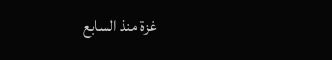غزة منذ السابع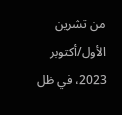من تشرين الأول/أكتوبر 2023، في ظل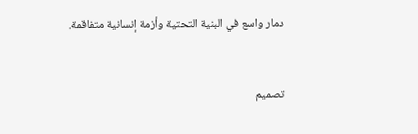دمار واسع في البنية التحتية وأزمة إنسانية متفاقمة.


تصميم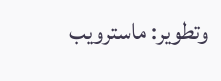وتطوير: ماسترويب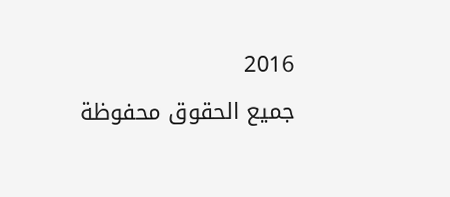2016
جميع الحقوق محفوظة